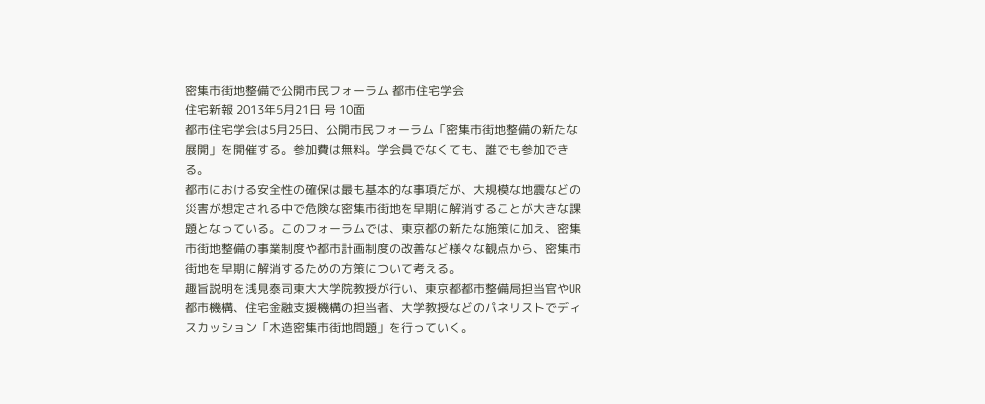密集市街地整備で公開市民フォーラム 都市住宅学会
住宅新報 2013年5月21日 号 10面
都市住宅学会は5月25日、公開市民フォーラム「密集市街地整備の新たな展開」を開催する。参加費は無料。学会員でなくても、誰でも参加できる。
都市における安全性の確保は最も基本的な事項だが、大規模な地震などの災害が想定される中で危険な密集市街地を早期に解消することが大きな課題となっている。このフォーラムでは、東京都の新たな施策に加え、密集市街地整備の事業制度や都市計画制度の改善など様々な観点から、密集市街地を早期に解消するための方策について考える。
趣旨説明を浅見泰司東大大学院教授が行い、東京都都市整備局担当官やUR都市機構、住宅金融支援機構の担当者、大学教授などのパネリストでディスカッション「木造密集市街地問題」を行っていく。